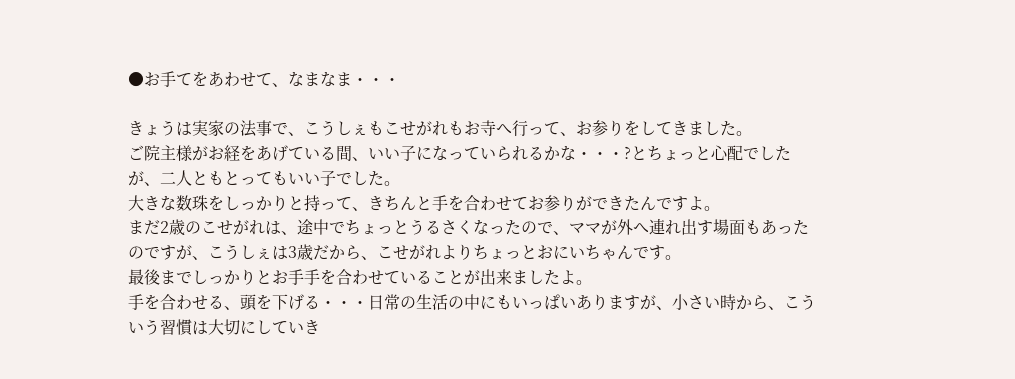●お手てをあわせて、なまなま・・・

きょうは実家の法事で、こうしぇもこせがれもお寺へ行って、お参りをしてきました。
ご院主様がお経をあげている間、いい子になっていられるかな・・・?とちょっと心配でしたが、二人ともとってもいい子でした。
大きな数珠をしっかりと持って、きちんと手を合わせてお参りができたんですよ。
まだ2歳のこせがれは、途中でちょっとうるさくなったので、ママが外へ連れ出す場面もあったのですが、こうしぇは3歳だから、こせがれよりちょっとおにいちゃんです。
最後までしっかりとお手手を合わせていることが出来ましたよ。
手を合わせる、頭を下げる・・・日常の生活の中にもいっぱいありますが、小さい時から、こういう習慣は大切にしていき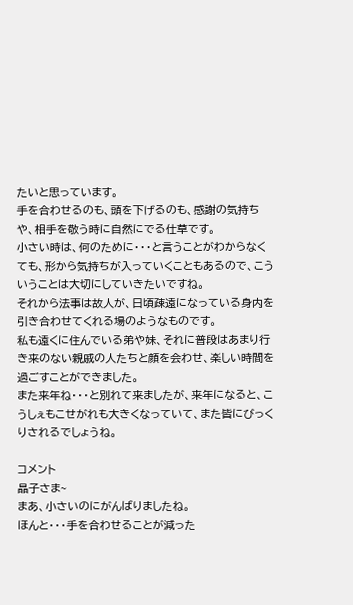たいと思っています。
手を合わせるのも、頭を下げるのも、感謝の気持ちや、相手を敬う時に自然にでる仕草です。
小さい時は、何のために・・・と言うことがわからなくても、形から気持ちが入っていくこともあるので、こういうことは大切にしていきたいですね。
それから法事は故人が、日頃疎遠になっている身内を引き合わせてくれる場のようなものです。
私も遠くに住んでいる弟や妹、それに普段はあまり行き来のない親戚の人たちと顔を会わせ、楽しい時間を過ごすことができました。
また来年ね・・・と別れて来ましたが、来年になると、こうしぇもこせがれも大きくなっていて、また皆にびっくりされるでしょうね。

コメント
晶子さま~
まあ、小さいのにがんばりましたね。
ほんと・・・手を合わせることが減った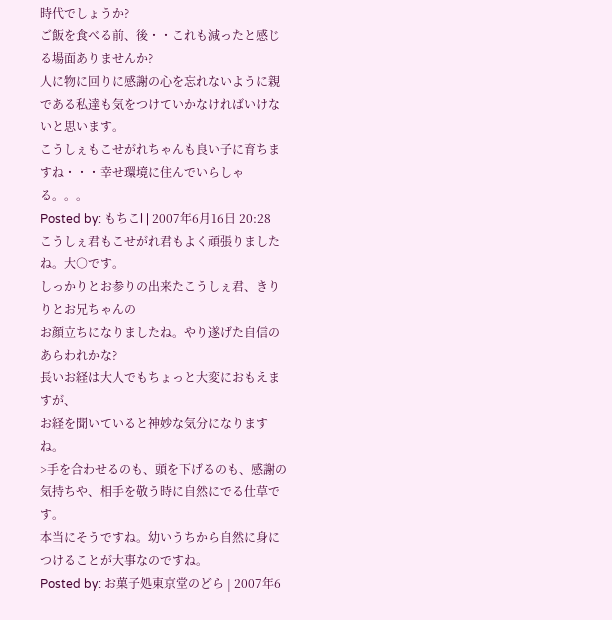時代でしょうか?
ご飯を食べる前、後・・これも減ったと感じる場面ありませんか?
人に物に回りに感謝の心を忘れないように親である私達も気をつけていかなければいけないと思います。
こうしぇもこせがれちゃんも良い子に育ちますね・・・幸せ環境に住んでいらしゃる。。。
Posted by: もちこl | 2007年6月16日 20:28
こうしぇ君もこせがれ君もよく頑張りましたね。大○です。
しっかりとお参りの出来たこうしぇ君、きりりとお兄ちゃんの
お顔立ちになりましたね。やり遂げた自信のあらわれかな?
長いお経は大人でもちょっと大変におもえますが、
お経を聞いていると神妙な気分になりますね。
>手を合わせるのも、頭を下げるのも、感謝の気持ちや、相手を敬う時に自然にでる仕草です。
本当にそうですね。幼いうちから自然に身につけることが大事なのですね。
Posted by: お菓子処東京堂のどら | 2007年6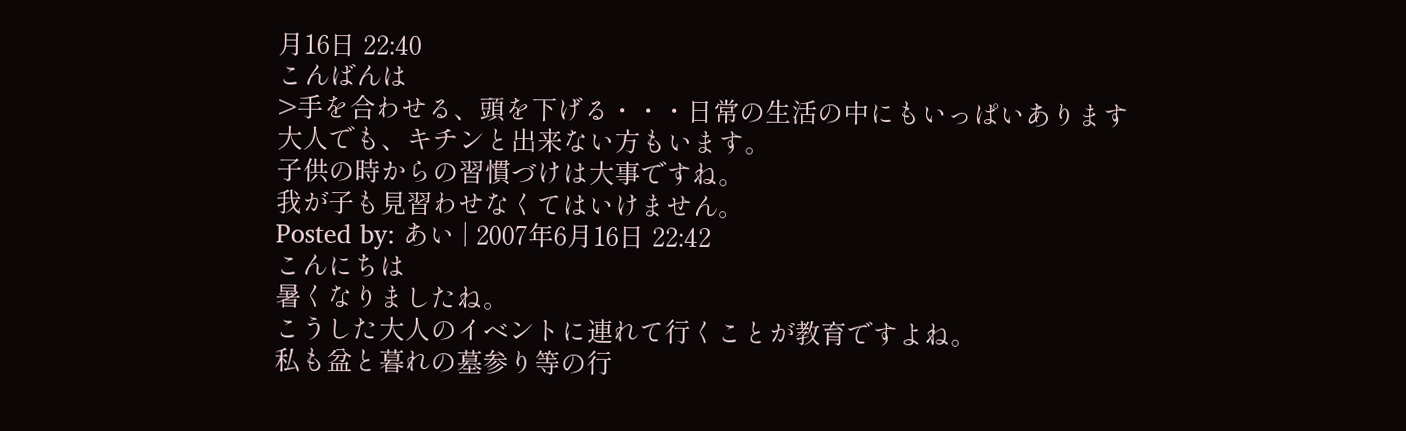月16日 22:40
こんばんは
>手を合わせる、頭を下げる・・・日常の生活の中にもいっぱいあります
大人でも、キチンと出来ない方もいます。
子供の時からの習慣づけは大事ですね。
我が子も見習わせなくてはいけません。
Posted by: あい | 2007年6月16日 22:42
こんにちは
暑くなりましたね。
こうした大人のイベントに連れて行くことが教育ですよね。
私も盆と暮れの墓参り等の行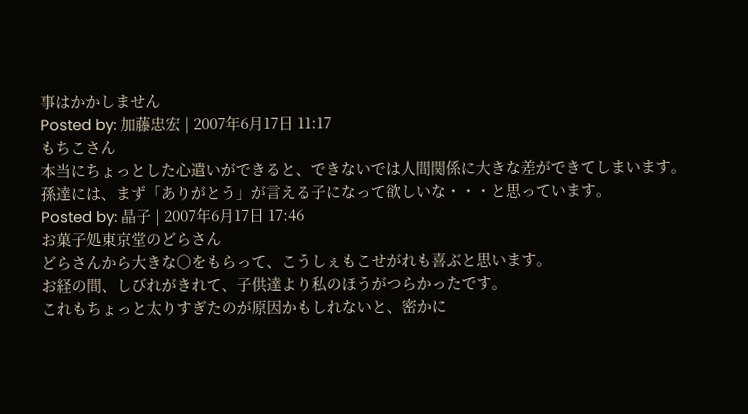事はかかしません
Posted by: 加藤忠宏 | 2007年6月17日 11:17
もちこさん
本当にちょっとした心遣いができると、できないでは人間関係に大きな差ができてしまいます。
孫達には、まず「ありがとう」が言える子になって欲しいな・・・と思っています。
Posted by: 晶子 | 2007年6月17日 17:46
お菓子処東京堂のどらさん
どらさんから大きな○をもらって、こうしぇもこせがれも喜ぶと思います。
お経の間、しびれがきれて、子供達より私のほうがつらかったです。
これもちょっと太りすぎたのが原因かもしれないと、密かに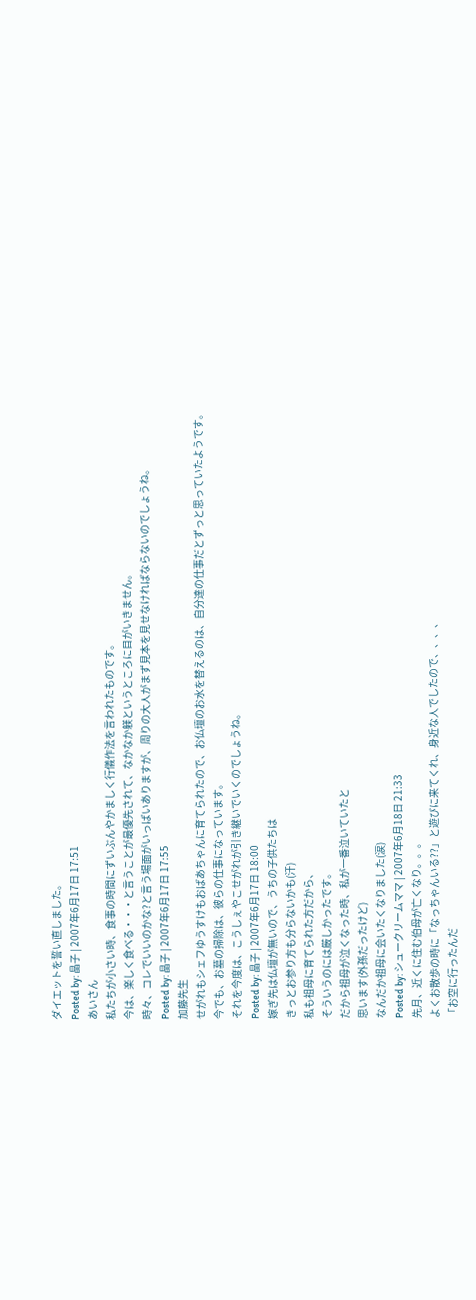ダイエットを誓い直しました。
Posted by: 晶子 | 2007年6月17日 17:51
あいさん
私たちが小さい時、食事の時間にずいぶんやかましく行儀作法を言われたものです。
今は、楽しく食べる・・・と言うことが最優先されて、なかなか躾というところに目がいきません。
時々、コレでいいのかな?と言う場面がいっぱいありますが、周りの大人がまず見本を見せなければならないのでしょうね。
Posted by: 晶子 | 2007年6月17日 17:55
加藤先生
せがれもシェフゆうすけもおばあちゃんに育てられたので、お仏壇のお水を替えるのは、自分達の仕事だとずっと思っていたようです。
今でも、お墓の掃除は、彼らの仕事になっています。
それを今度は、こうしぇやこせがれが引き継いでいくのでしょうね。
Posted by: 晶子 | 2007年6月17日 18:00
嫁ぎ先は仏壇が無いので、うちの子供たちは
きっとお参り方も分らないかも(汗)
私も祖母に育てられた方だから、
そういうのには厳しかったです。
だから祖母が泣くなった時、私が一番泣いていたと
思います(外孫だったけど)
なんだか祖母に会いたくなりました(涙)
Posted by: シュークリームママ | 2007年6月18日 21:33
先月、近くに住む伯母が亡くなり。。。
よくお散歩の時に「なっちゃんいる??」と遊びに来てくれ、身近な人でしたので、、、、
「お空に行ったんだ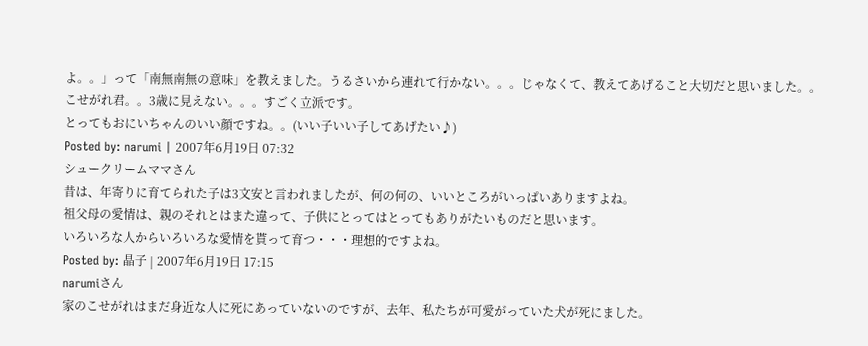よ。。」って「南無南無の意味」を教えました。うるさいから連れて行かない。。。じゃなくて、教えてあげること大切だと思いました。。
こせがれ君。。3歳に見えない。。。すごく立派です。
とってもおにいちゃんのいい顔ですね。。(いい子いい子してあげたい♪)
Posted by: narumi | 2007年6月19日 07:32
シュークリームママさん
昔は、年寄りに育てられた子は3文安と言われましたが、何の何の、いいところがいっぱいありますよね。
祖父母の愛情は、親のそれとはまた違って、子供にとってはとってもありがたいものだと思います。
いろいろな人からいろいろな愛情を貰って育つ・・・理想的ですよね。
Posted by: 晶子 | 2007年6月19日 17:15
narumiさん
家のこせがれはまだ身近な人に死にあっていないのですが、去年、私たちが可愛がっていた犬が死にました。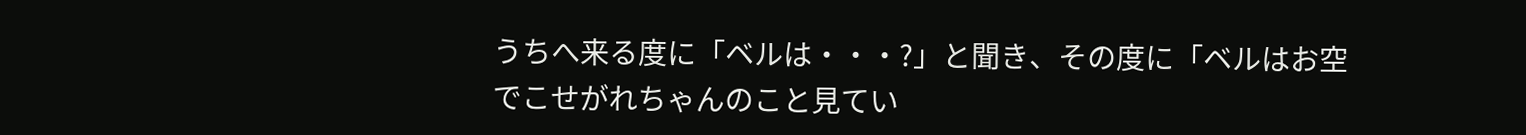うちへ来る度に「ベルは・・・?」と聞き、その度に「ベルはお空でこせがれちゃんのこと見てい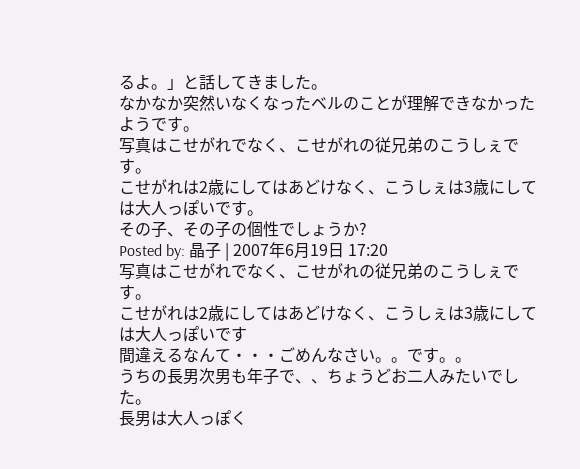るよ。」と話してきました。
なかなか突然いなくなったベルのことが理解できなかったようです。
写真はこせがれでなく、こせがれの従兄弟のこうしぇです。
こせがれは2歳にしてはあどけなく、こうしぇは3歳にしては大人っぽいです。
その子、その子の個性でしょうか?
Posted by: 晶子 | 2007年6月19日 17:20
写真はこせがれでなく、こせがれの従兄弟のこうしぇです。
こせがれは2歳にしてはあどけなく、こうしぇは3歳にしては大人っぽいです
間違えるなんて・・・ごめんなさい。。です。。
うちの長男次男も年子で、、ちょうどお二人みたいでした。
長男は大人っぽく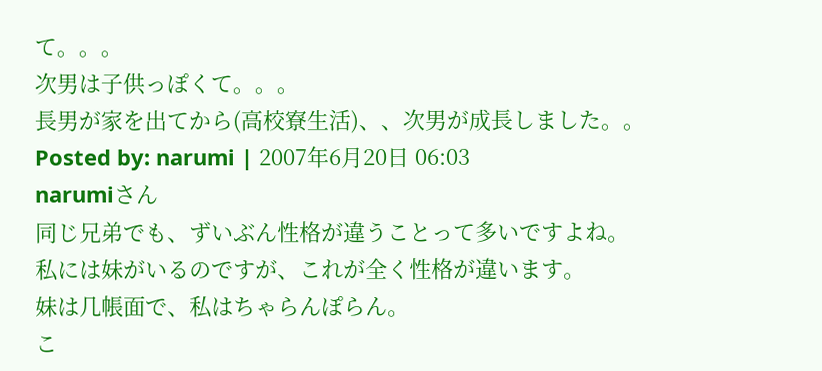て。。。
次男は子供っぽくて。。。
長男が家を出てから(高校寮生活)、、次男が成長しました。。
Posted by: narumi | 2007年6月20日 06:03
narumiさん
同じ兄弟でも、ずいぶん性格が違うことって多いですよね。
私には妹がいるのですが、これが全く性格が違います。
妹は几帳面で、私はちゃらんぽらん。
こ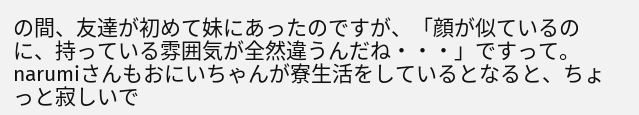の間、友達が初めて妹にあったのですが、「顔が似ているのに、持っている雰囲気が全然違うんだね・・・」ですって。
narumiさんもおにいちゃんが寮生活をしているとなると、ちょっと寂しいで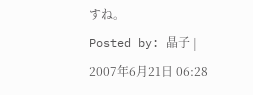すね。
Posted by: 晶子 | 2007年6月21日 06:28